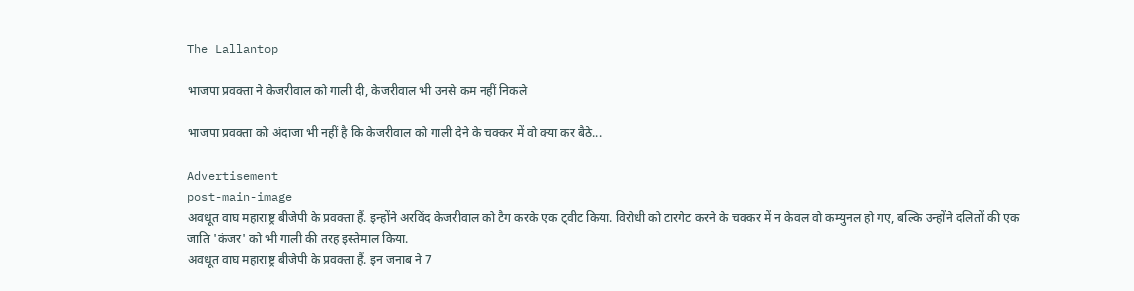The Lallantop

भाजपा प्रवक्ता ने केजरीवाल को गाली दी, केजरीवाल भी उनसे कम नहीं निकले

भाजपा प्रवक्ता को अंदाजा भी नहीं है कि केजरीवाल को गाली देने के चक्कर में वो क्या कर बैठे...

Advertisement
post-main-image
अवधूत वाघ महाराष्ट्र बीजेपी के प्रवक्ता हैं. इन्होंने अरविंद केजरीवाल को टैग करके एक ट्वीट किया. विरोधी को टारगेट करने के चक्कर में न केवल वो कम्युनल हो गए, बल्कि उन्होंने दलितों की एक जाति 'कंजर' को भी गाली की तरह इस्तेमाल किया.
अवधूत वाघ महाराष्ट्र बीजेपी के प्रवक्ता हैं. इन जनाब ने 7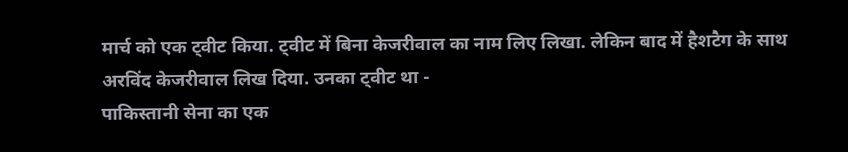मार्च को एक ट्वीट किया. ट्वीट में बिना केजरीवाल का नाम लिए लिखा. लेकिन बाद में हैशटैग के साथ अरविंद केजरीवाल लिख दिया. उनका ट्वीट था -
पाकिस्तानी सेना का एक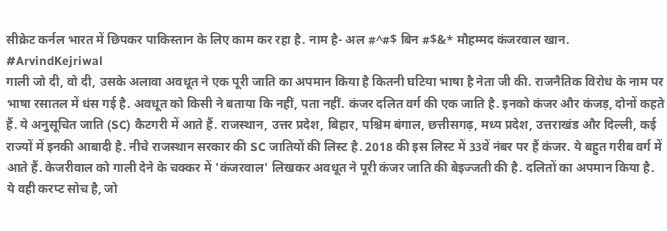सीक्रेट कर्नल भारत में छिपकर पाकिस्तान के लिए काम कर रहा है. नाम है- अल #^#$ बिन #$&* मौहम्मद कंजरवाल खान. #ArvindKejriwal
गाली जो दी, वो दी, उसके अलावा अवधूत ने एक पूरी जाति का अपमान किया है कितनी घटिया भाषा है नेता जी की. राजनैतिक विरोध के नाम पर भाषा रसातल में धंस गई है. अवधूत को किसी ने बताया कि नहीं, पता नहीं. कंजर दलित वर्ग की एक जाति है. इनको कंजर और कंजड़, दोनों कहते हैं. ये अनुसूचित जाति (SC) कैटगरी में आते हैं. राजस्थान, उत्तर प्रदेश, बिहार, पश्चिम बंगाल, छत्तीसगढ़, मध्य प्रदेश, उत्तराखंड और दिल्ली, कई राज्यों में इनकी आबादी है. नीचे राजस्थान सरकार की SC जातियों की लिस्ट है. 2018 की इस लिस्ट में 33वें नंबर पर हैं कंजर. ये बहुत गरीब वर्ग में आते हैं. केजरीवाल को गाली देने के चक्कर में 'कंजरवाल' लिखकर अवधूत ने पूरी कंजर जाति की बेइज्जती की है. दलितों का अपमान किया है. ये वही करप्ट सोच है, जो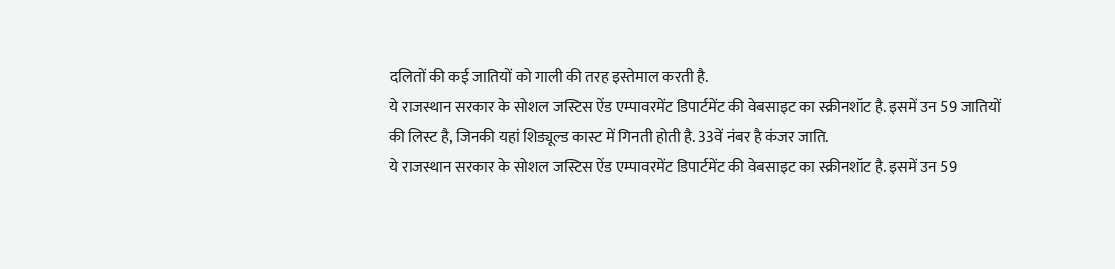दलितों की कई जातियों को गाली की तरह इस्तेमाल करती है.
ये राजस्थान सरकार के सोशल जस्टिस ऐंड एम्पावरमेंट डिपार्टमेंट की वेबसाइट का स्क्रीनशॉट है. इसमें उन 59 जातियों की लिस्ट है, जिनकी यहां शिड्यूल्ड कास्ट में गिनती होती है. 33वें नंबर है कंजर जाति.
ये राजस्थान सरकार के सोशल जस्टिस ऐंड एम्पावरमेंट डिपार्टमेंट की वेबसाइट का स्क्रीनशॉट है. इसमें उन 59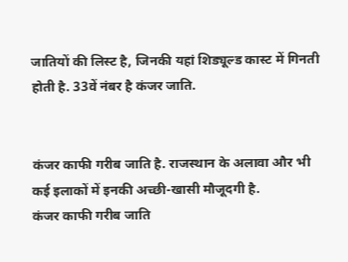जातियों की लिस्ट है, जिनकी यहां शिड्यूल्ड कास्ट में गिनती होती है. 33वें नंबर है कंजर जाति.


कंजर काफी गरीब जाति है. राजस्थान के अलावा और भी कई इलाकों में इनकी अच्छी-खासी मौजूदगी है.
कंजर काफी गरीब जाति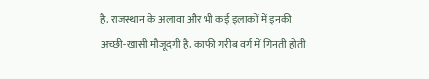है. राजस्थान के अलावा और भी कई इलाकों में इनकी अच्छी-खासी मौजूदगी है. काफी गरीब वर्ग में गिनती होती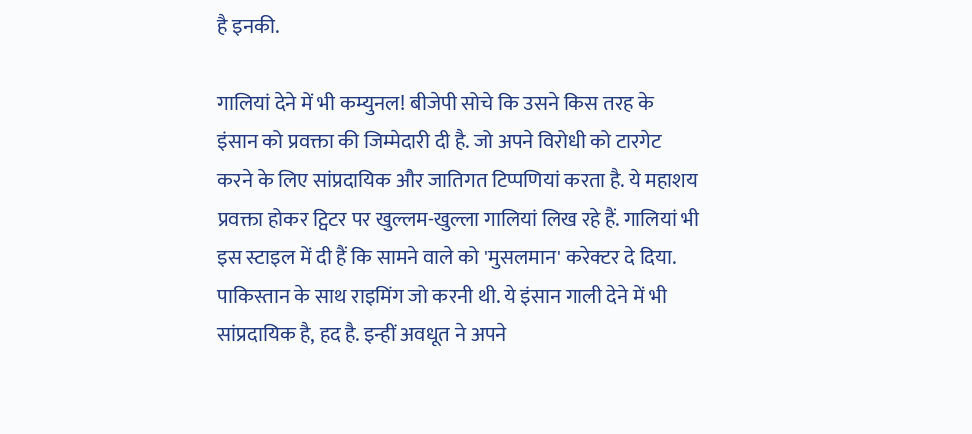है इनकी.

गालियां देने में भी कम्युनल! बीजेपी सोचे कि उसने किस तरह के इंसान को प्रवक्ता की जिम्मेदारी दी है. जो अपने विरोधी को टारगेट करने के लिए सांप्रदायिक और जातिगत टिप्पणियां करता है. ये महाशय प्रवक्ता होकर ट्विटर पर खुल्लम-खुल्ला गालियां लिख रहे हैं. गालियां भी इस स्टाइल में दी हैं कि सामने वाले को 'मुसलमान' करेक्टर दे दिया. पाकिस्तान के साथ राइमिंग जो करनी थी. ये इंसान गाली देने में भी सांप्रदायिक है, हद है. इन्हीं अवधूत ने अपने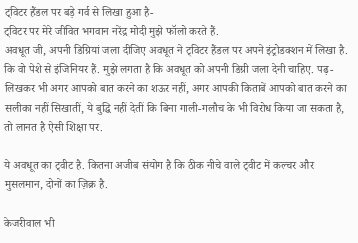ट्विटर हैंडल पर बड़े गर्व से लिखा हुआ है-
ट्विटर पर मेरे जीवित भगवान नरेंद्र मोदी मुझे फॉलो करते हैं.
अवधूत जी, अपनी डिग्रियां जला दीजिए अवधूत ने ट्विटर हैंडल पर अपने इंट्रोडक्शन में लिखा है. कि वो पेशे से इंजिनियर हैं. मुझे लगता है कि अवधूत को अपनी डिग्री जला देनी चाहिए. पढ़-लिखकर भी अगर आपको बात करने का शऊर नहीं, अगर आपकी किताबें आपको बात करने का सलीका नहीं सिखातीं, ये बुद्धि नहीं देतीं कि बिना गाली-गलौच के भी विरोध किया जा सकता है, तो लानत है ऐसी शिक्षा पर.

ये अवधूत का ट्वीट है. कितना अजीब संयोग है कि ठीक नीचे वाले ट्वीट में कल्चर और मुसलमान, दोनों का ज़िक्र है.

केजरीवाल भी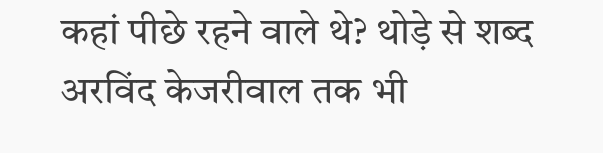कहां पीछे रहने वाले थे? थोड़े से शब्द अरविंद केजरीवाल तक भी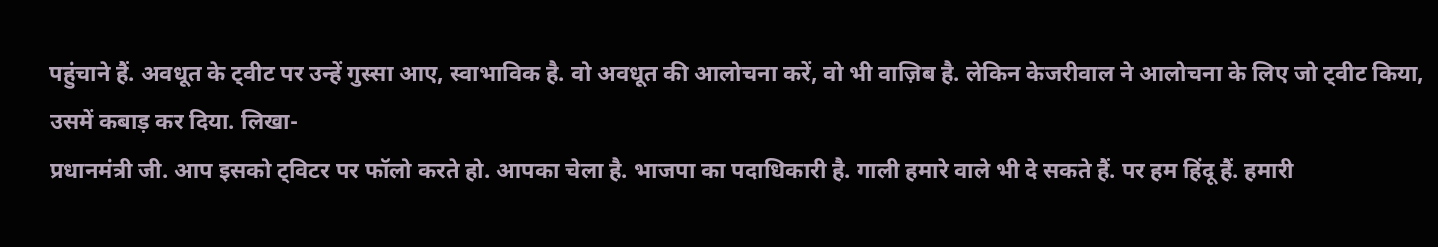पहुंचाने हैं. अवधूत के ट्वीट पर उन्हें गुस्सा आए, स्वाभाविक है. वो अवधूत की आलोचना करें, वो भी वाज़िब है. लेकिन केजरीवाल ने आलोचना के लिए जो ट्वीट किया, उसमें कबाड़ कर दिया. लिखा-
प्रधानमंत्री जी. आप इसको ट्विटर पर फॉलो करते हो. आपका चेला है. भाजपा का पदाधिकारी है. गाली हमारे वाले भी दे सकते हैं. पर हम हिंदू हैं. हमारी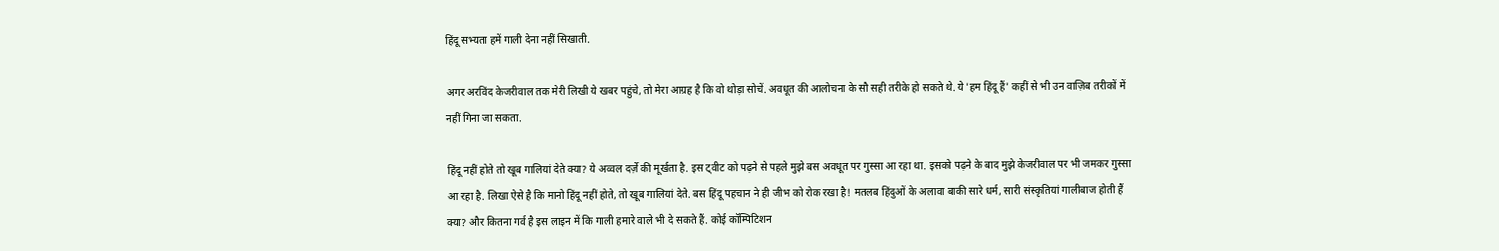हिंदू सभ्यता हमें गाली देना नहीं सिखाती.

अगर अरविंद केजरीवाल तक मेरी लिखी ये खबर पहुंचे, तो मेरा आग्रह है कि वो थोड़ा सोचें. अवधूत की आलोचना के सौ सही तरीके हो सकते थे. ये 'हम हिंदू हैं' कहीं से भी उन वाज़िब तरीकों में नहीं गिना जा सकता.

हिंदू नहीं होते तो खूब गालियां देते क्या? ये अव्वल दर्ज़े की मूर्खता है. इस ट्वीट को पढ़ने से पहले मुझे बस अवधूत पर गुस्सा आ रहा था. इसको पढ़ने के बाद मुझे केजरीवाल पर भी जमकर गुस्सा आ रहा है. लिखा ऐसे है कि मानो हिंदू नहीं होते, तो खूब गालियां देते. बस हिंदू पहचान ने ही जीभ को रोक रखा है! मतलब हिंदुओं के अलावा बाकी सारे धर्म, सारी संस्कृतियां गालीबाज होती हैं क्या? और कितना गर्व है इस लाइन में कि गाली हमारे वाले भी दे सकते हैं. कोई कॉम्पिटिशन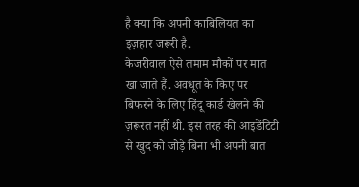है क्या कि अपनी काबिलियत का इज़हार जरूरी है.
केजरीवाल ऐसे तमाम मौकों पर मात खा जाते हैं. अवधूत के किए पर बिफरने के लिए हिंदू कार्ड खेलने की ज़रूरत नहीं थी. इस तरह की आइडेंटिटी से खुद को जोड़े बिना भी अपनी बात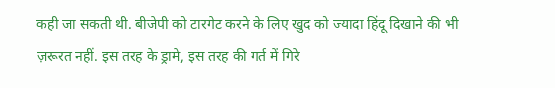कही जा सकती थी. बीजेपी को टारगेट करने के लिए खुद को ज्यादा हिंदू दिखाने की भी ज़रूरत नहीं. इस तरह के ड्रामे, इस तरह की गर्त में गिरे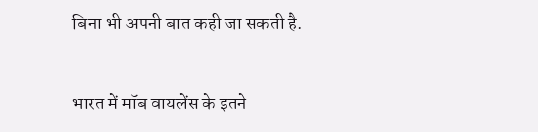बिना भी अपनी बात कही जा सकती है.


भारत में मॉब वायलेंस के इतने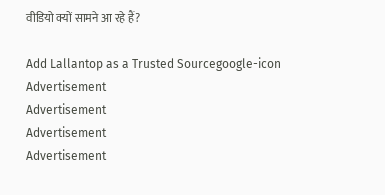वीडियो क्यों सामने आ रहे हैं?

Add Lallantop as a Trusted Sourcegoogle-icon
Advertisement
Advertisement
Advertisement
Advertisement